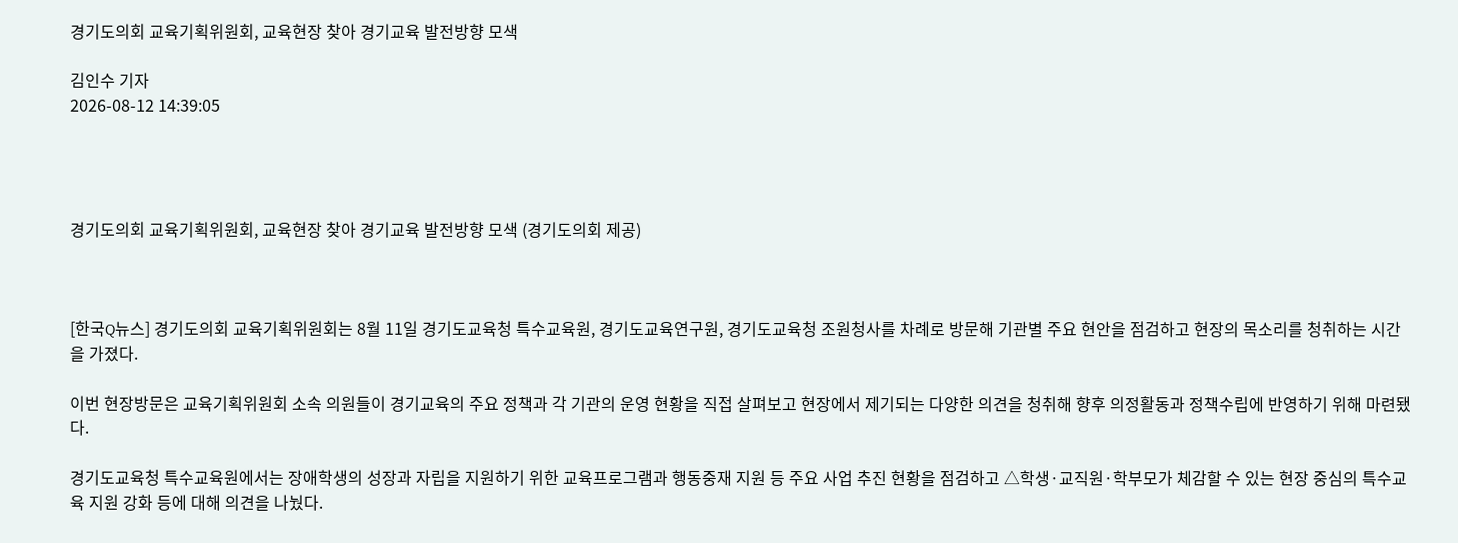경기도의회 교육기획위원회, 교육현장 찾아 경기교육 발전방향 모색

김인수 기자
2026-08-12 14:39:05




경기도의회 교육기획위원회, 교육현장 찾아 경기교육 발전방향 모색 (경기도의회 제공)



[한국Q뉴스] 경기도의회 교육기획위원회는 8월 11일 경기도교육청 특수교육원, 경기도교육연구원, 경기도교육청 조원청사를 차례로 방문해 기관별 주요 현안을 점검하고 현장의 목소리를 청취하는 시간을 가졌다.

이번 현장방문은 교육기획위원회 소속 의원들이 경기교육의 주요 정책과 각 기관의 운영 현황을 직접 살펴보고 현장에서 제기되는 다양한 의견을 청취해 향후 의정활동과 정책수립에 반영하기 위해 마련됐다.

경기도교육청 특수교육원에서는 장애학생의 성장과 자립을 지원하기 위한 교육프로그램과 행동중재 지원 등 주요 사업 추진 현황을 점검하고 △학생·교직원·학부모가 체감할 수 있는 현장 중심의 특수교육 지원 강화 등에 대해 의견을 나눴다.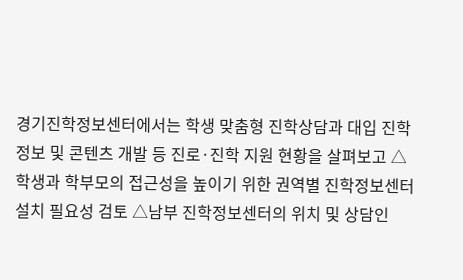경기진학정보센터에서는 학생 맞춤형 진학상담과 대입 진학정보 및 콘텐츠 개발 등 진로·진학 지원 현황을 살펴보고 △학생과 학부모의 접근성을 높이기 위한 권역별 진학정보센터 설치 필요성 검토 △남부 진학정보센터의 위치 및 상담인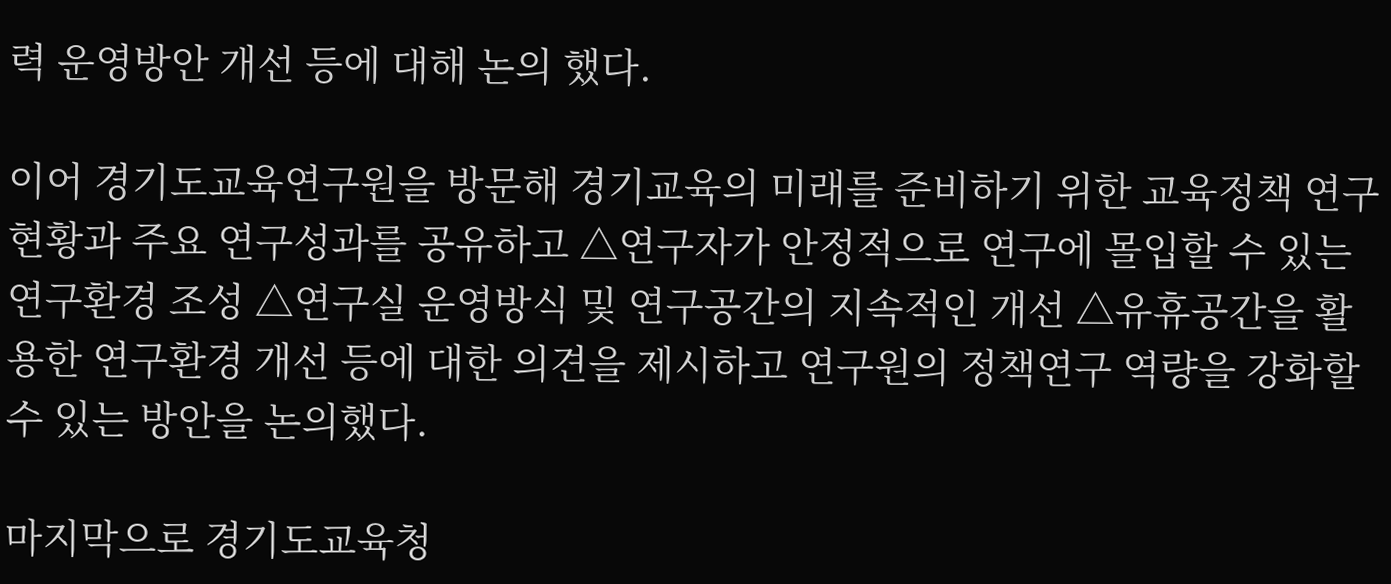력 운영방안 개선 등에 대해 논의 했다.

이어 경기도교육연구원을 방문해 경기교육의 미래를 준비하기 위한 교육정책 연구 현황과 주요 연구성과를 공유하고 △연구자가 안정적으로 연구에 몰입할 수 있는 연구환경 조성 △연구실 운영방식 및 연구공간의 지속적인 개선 △유휴공간을 활용한 연구환경 개선 등에 대한 의견을 제시하고 연구원의 정책연구 역량을 강화할 수 있는 방안을 논의했다.

마지막으로 경기도교육청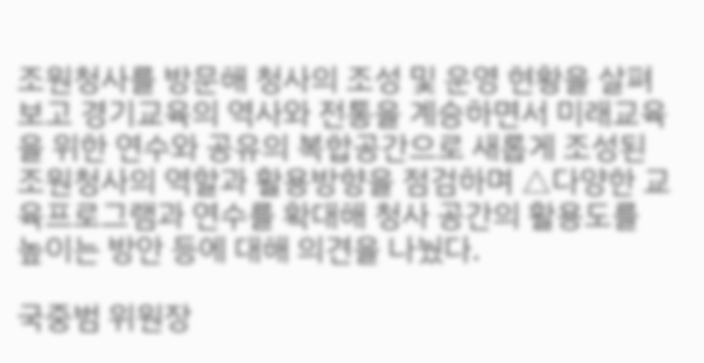조원청사를 방문해 청사의 조성 및 운영 현황을 살펴보고 경기교육의 역사와 전통을 계승하면서 미래교육을 위한 연수와 공유의 복합공간으로 새롭게 조성된 조원청사의 역할과 활용방향을 점검하며 △다양한 교육프로그램과 연수를 확대해 청사 공간의 활용도를 높이는 방안 등에 대해 의견을 나눴다.

국중범 위원장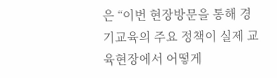은 “이번 현장방문을 통해 경기교육의 주요 정책이 실제 교육현장에서 어떻게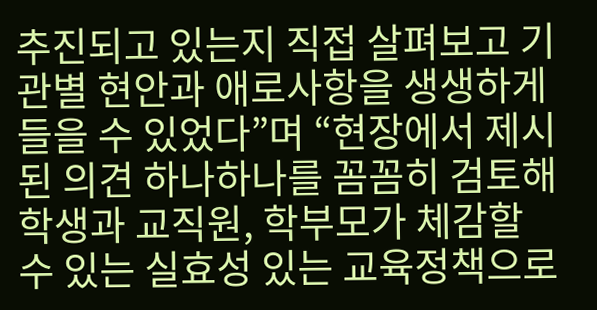추진되고 있는지 직접 살펴보고 기관별 현안과 애로사항을 생생하게 들을 수 있었다”며 “현장에서 제시된 의견 하나하나를 꼼꼼히 검토해 학생과 교직원, 학부모가 체감할 수 있는 실효성 있는 교육정책으로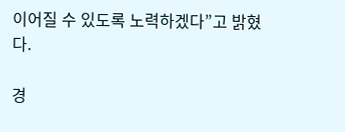이어질 수 있도록 노력하겠다”고 밝혔다.

경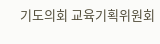기도의회 교육기획위원회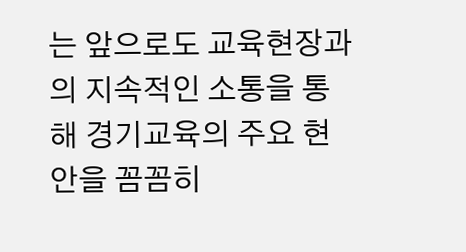는 앞으로도 교육현장과의 지속적인 소통을 통해 경기교육의 주요 현안을 꼼꼼히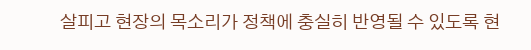살피고 현장의 목소리가 정책에 충실히 반영될 수 있도록 현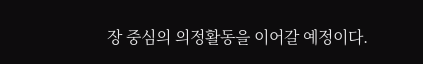장 중심의 의정활동을 이어갈 예정이다.